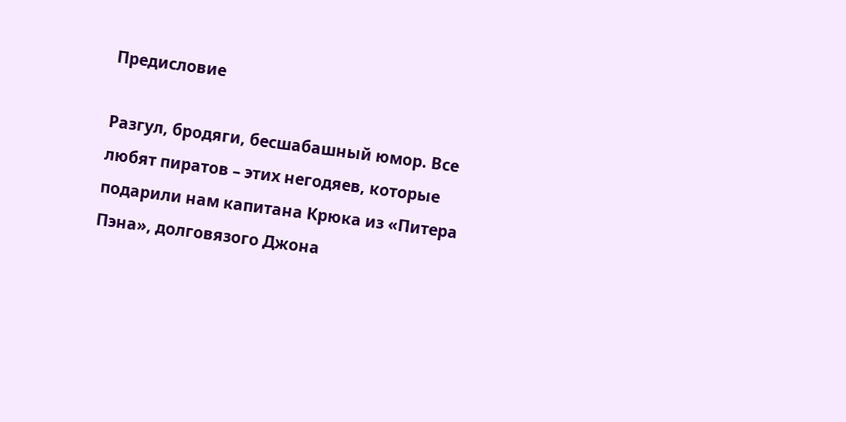Предисловие

Разгул, бродяги, бесшабашный юмор. Все любят пиратов – этих негодяев, которые подарили нам капитана Крюка из «Питера Пэна», долговязого Джона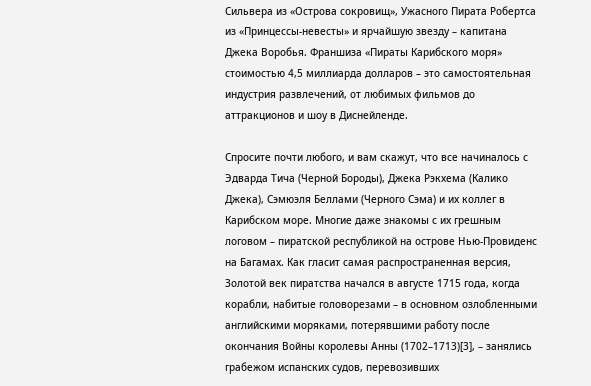Сильвера из «Острова сокровищ», Ужасного Пирата Робертса из «Принцессы-невесты» и ярчайшую звезду – капитана Джека Воробья. Франшиза «Пираты Карибского моря» стоимостью 4,5 миллиарда долларов – это самостоятельная индустрия развлечений, от любимых фильмов до аттракционов и шоу в Диснейленде.

Спросите почти любого, и вам скажут, что все начиналось с Эдварда Тича (Черной Бороды), Джека Рэкхема (Калико Джека), Сэмюэля Беллами (Черного Сэма) и их коллег в Карибском море. Многие даже знакомы с их грешным логовом – пиратской республикой на острове Нью-Провиденс на Багамах. Как гласит самая распространенная версия, Золотой век пиратства начался в августе 1715 года, когда корабли, набитые головорезами – в основном озлобленными английскими моряками, потерявшими работу после окончания Войны королевы Анны (1702–1713)[3], – занялись грабежом испанских судов, перевозивших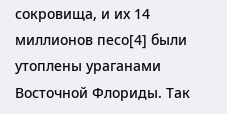сокровища, и их 14 миллионов песо[4] были утоплены ураганами Восточной Флориды. Так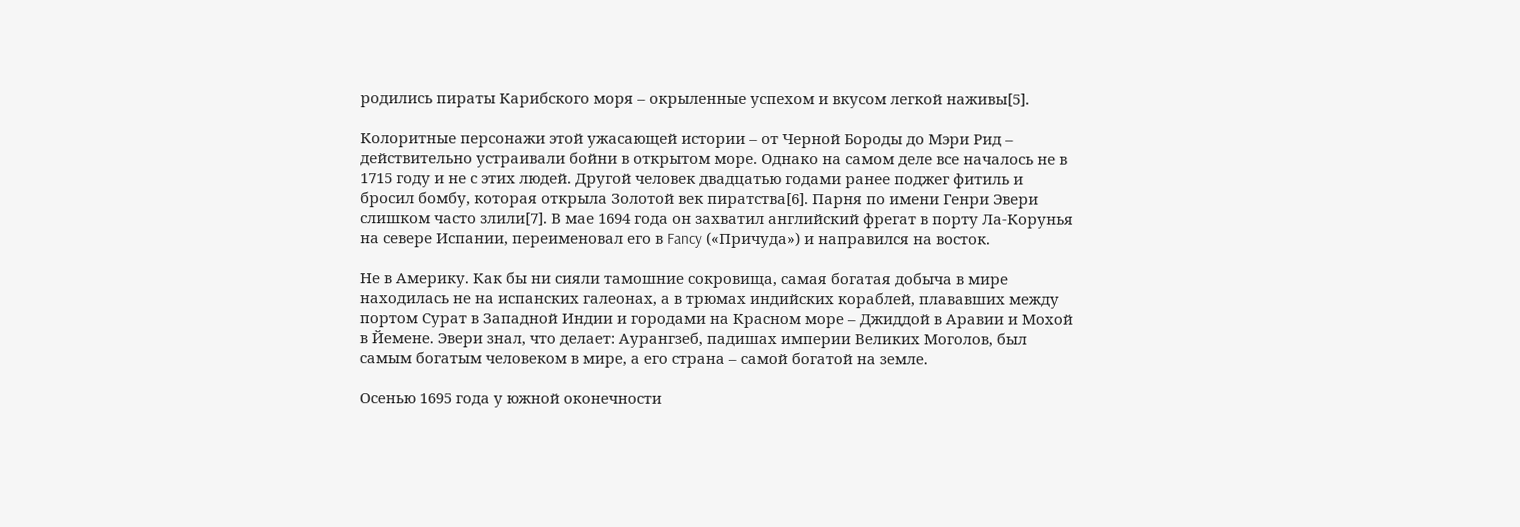родились пираты Карибского моря – окрыленные успехом и вкусом легкой наживы[5].

Колоритные персонажи этой ужасающей истории – от Черной Бороды до Мэри Рид – действительно устраивали бойни в открытом море. Однако на самом деле все началось не в 1715 году и не с этих людей. Другой человек двадцатью годами ранее поджег фитиль и бросил бомбу, которая открыла Золотой век пиратства[6]. Парня по имени Генри Эвери слишком часто злили[7]. В мае 1694 года он захватил английский фрегат в порту Ла-Корунья на севере Испании, переименовал его в Fancy («Причуда») и направился на восток.

Не в Америку. Как бы ни сияли тамошние сокровища, самая богатая добыча в мире находилась не на испанских галеонах, а в трюмах индийских кораблей, плававших между портом Сурат в Западной Индии и городами на Красном море – Джиддой в Аравии и Мохой в Йемене. Эвери знал, что делает: Аурангзеб, падишах империи Великих Моголов, был самым богатым человеком в мире, а его страна – самой богатой на земле.

Осенью 1695 года у южной оконечности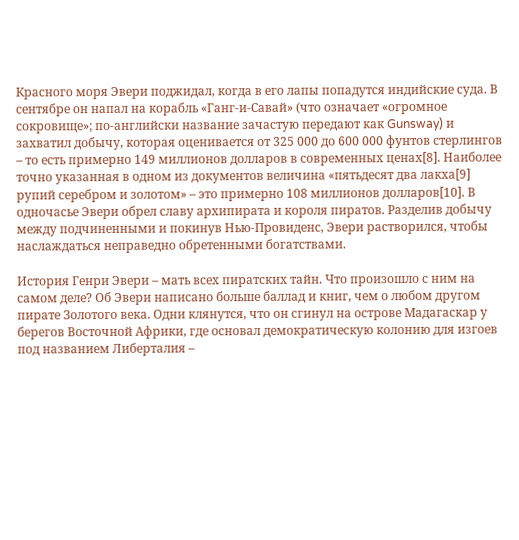Красного моря Эвери поджидал, когда в его лапы попадутся индийские суда. В сентябре он напал на корабль «Ганг-и-Савай» (что означает «огромное сокровище»; по-английски название зачастую передают как Gunsway) и захватил добычу, которая оценивается от 325 000 до 600 000 фунтов стерлингов – то есть примерно 149 миллионов долларов в современных ценах[8]. Наиболее точно указанная в одном из документов величина «пятьдесят два лакха[9] рупий серебром и золотом» – это примерно 108 миллионов долларов[10]. В одночасье Эвери обрел славу архипирата и короля пиратов. Разделив добычу между подчиненными и покинув Нью-Провиденс, Эвери растворился, чтобы наслаждаться неправедно обретенными богатствами.

История Генри Эвери – мать всех пиратских тайн. Что произошло с ним на самом деле? Об Эвери написано больше баллад и книг, чем о любом другом пирате Золотого века. Одни клянутся, что он сгинул на острове Мадагаскар у берегов Восточной Африки, где основал демократическую колонию для изгоев под названием Либерталия –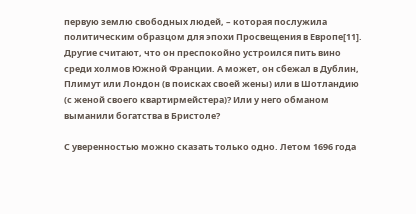первую землю свободных людей, – которая послужила политическим образцом для эпохи Просвещения в Европе[11]. Другие считают, что он преспокойно устроился пить вино среди холмов Южной Франции. А может, он сбежал в Дублин, Плимут или Лондон (в поисках своей жены) или в Шотландию (с женой своего квартирмейстера)? Или у него обманом выманили богатства в Бристоле?

С уверенностью можно сказать только одно. Летом 1696 года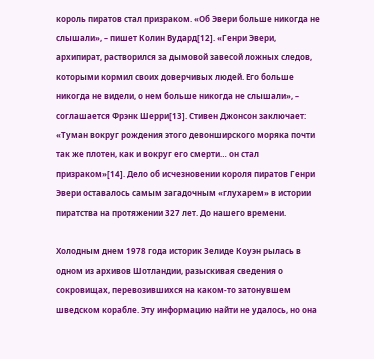король пиратов стал призраком. «Об Эвери больше никогда не слышали», – пишет Колин Вудард[12]. «Генри Эвери, архипират, растворился за дымовой завесой ложных следов, которыми кормил своих доверчивых людей. Его больше никогда не видели, о нем больше никогда не слышали», – соглашается Фрэнк Шерри[13]. Стивен Джонсон заключает: «Туман вокруг рождения этого девонширского моряка почти так же плотен, как и вокруг его смерти… он стал призраком»[14]. Дело об исчезновении короля пиратов Генри Эвери оставалось самым загадочным «глухарем» в истории пиратства на протяжении 327 лет. До нашего времени.

Холодным днем 1978 года историк Зелиде Коуэн рылась в одном из архивов Шотландии, разыскивая сведения о сокровищах, перевозившихся на каком-то затонувшем шведском корабле. Эту информацию найти не удалось, но она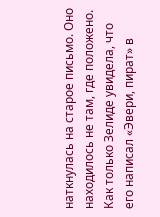наткнулась на старое письмо. Оно находилось не там, где положено. Как только Зелиде увидела, что его написал «Эвери, пират» в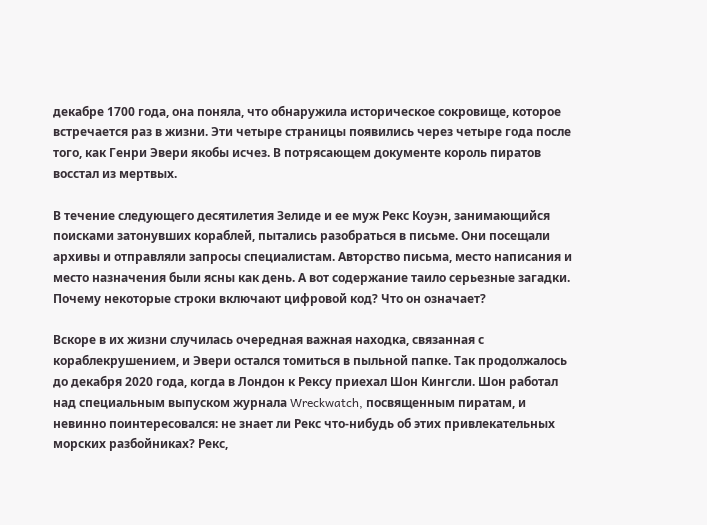декабре 1700 года, она поняла, что обнаружила историческое сокровище, которое встречается раз в жизни. Эти четыре страницы появились через четыре года после того, как Генри Эвери якобы исчез. В потрясающем документе король пиратов восстал из мертвых.

В течение следующего десятилетия Зелиде и ее муж Рекс Коуэн, занимающийся поисками затонувших кораблей, пытались разобраться в письме. Они посещали архивы и отправляли запросы специалистам. Авторство письма, место написания и место назначения были ясны как день. А вот содержание таило серьезные загадки. Почему некоторые строки включают цифровой код? Что он означает?

Вскоре в их жизни случилась очередная важная находка, связанная с кораблекрушением, и Эвери остался томиться в пыльной папке. Так продолжалось до декабря 2020 года, когда в Лондон к Рексу приехал Шон Кингсли. Шон работал над специальным выпуском журнала Wreckwatch, посвященным пиратам, и невинно поинтересовался: не знает ли Рекс что-нибудь об этих привлекательных морских разбойниках? Рекс,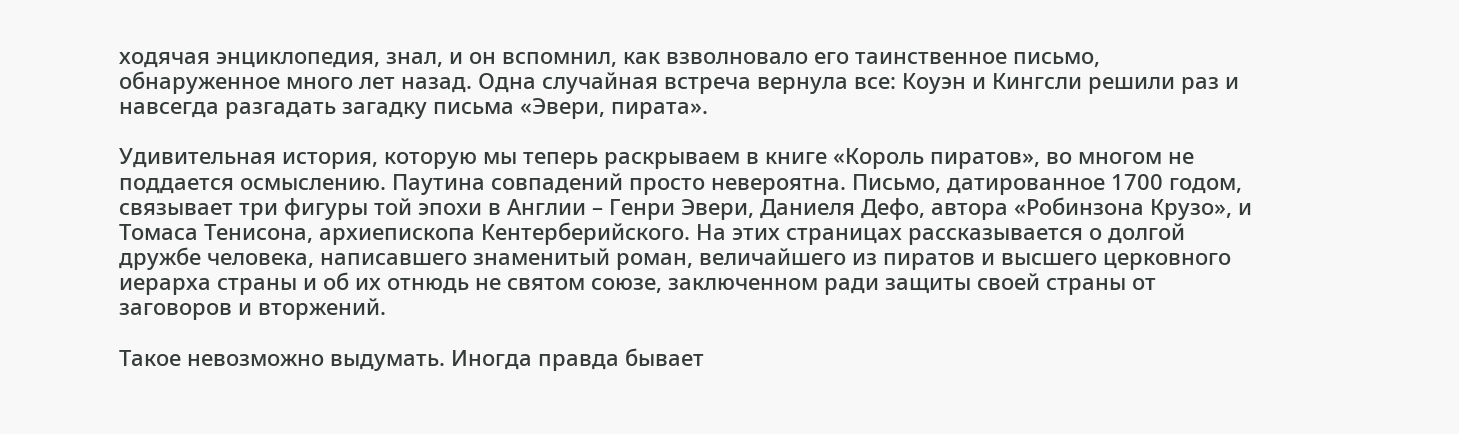ходячая энциклопедия, знал, и он вспомнил, как взволновало его таинственное письмо, обнаруженное много лет назад. Одна случайная встреча вернула все: Коуэн и Кингсли решили раз и навсегда разгадать загадку письма «Эвери, пирата».

Удивительная история, которую мы теперь раскрываем в книге «Король пиратов», во многом не поддается осмыслению. Паутина совпадений просто невероятна. Письмо, датированное 1700 годом, связывает три фигуры той эпохи в Англии – Генри Эвери, Даниеля Дефо, автора «Робинзона Крузо», и Томаса Тенисона, архиепископа Кентерберийского. На этих страницах рассказывается о долгой дружбе человека, написавшего знаменитый роман, величайшего из пиратов и высшего церковного иерарха страны и об их отнюдь не святом союзе, заключенном ради защиты своей страны от заговоров и вторжений.

Такое невозможно выдумать. Иногда правда бывает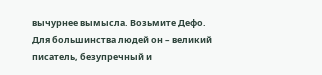вычурнее вымысла. Возьмите Дефо. Для большинства людей он – великий писатель, безупречный и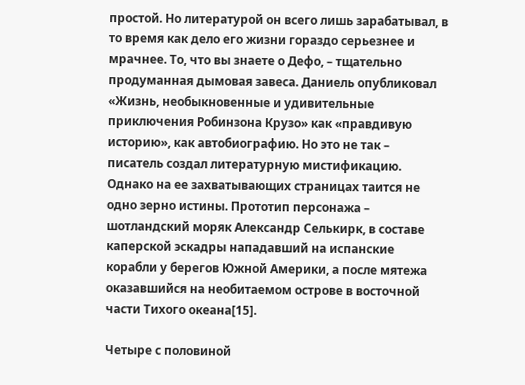простой. Но литературой он всего лишь зарабатывал, в то время как дело его жизни гораздо серьезнее и мрачнее. То, что вы знаете о Дефо, – тщательно продуманная дымовая завеса. Даниель опубликовал «Жизнь, необыкновенные и удивительные приключения Робинзона Крузо» как «правдивую историю», как автобиографию. Но это не так – писатель создал литературную мистификацию. Однако на ее захватывающих страницах таится не одно зерно истины. Прототип персонажа – шотландский моряк Александр Селькирк, в составе каперской эскадры нападавший на испанские корабли у берегов Южной Америки, а после мятежа оказавшийся на необитаемом острове в восточной части Тихого океана[15].

Четыре с половиной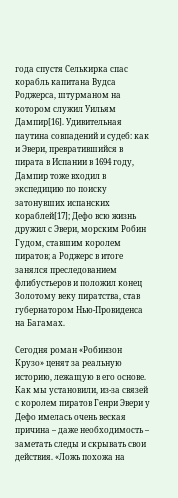года спустя Селькирка спас корабль капитана Вудса Роджерса, штурманом на котором служил Уильям Дампир[16]. Удивительная паутина совпадений и судеб: как и Эвери, превратившийся в пирата в Испании в 1694 году, Дампир тоже входил в экспедицию по поиску затонувших испанских кораблей[17]; Дефо всю жизнь дружил с Эвери, морским Робин Гудом, ставшим королем пиратов; а Роджерс в итоге занялся преследованием флибустьеров и положил конец Золотому веку пиратства, став губернатором Нью-Провиденса на Багамах.

Сегодня роман «Робинзон Крузо» ценят за реальную историю, лежащую в его основе. Как мы установили, из-за связей с королем пиратов Генри Эвери у Дефо имелась очень веская причина – даже необходимость – заметать следы и скрывать свои действия. «Ложь похожа на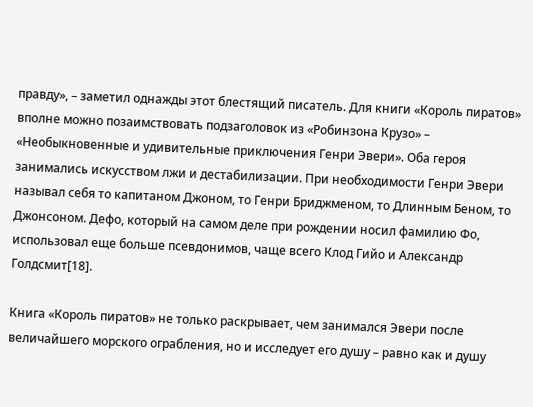правду», – заметил однажды этот блестящий писатель. Для книги «Король пиратов» вполне можно позаимствовать подзаголовок из «Робинзона Крузо» – «Необыкновенные и удивительные приключения Генри Эвери». Оба героя занимались искусством лжи и дестабилизации. При необходимости Генри Эвери называл себя то капитаном Джоном, то Генри Бриджменом, то Длинным Беном, то Джонсоном. Дефо, который на самом деле при рождении носил фамилию Фо, использовал еще больше псевдонимов, чаще всего Клод Гийо и Александр Голдсмит[18].

Книга «Король пиратов» не только раскрывает, чем занимался Эвери после величайшего морского ограбления, но и исследует его душу – равно как и душу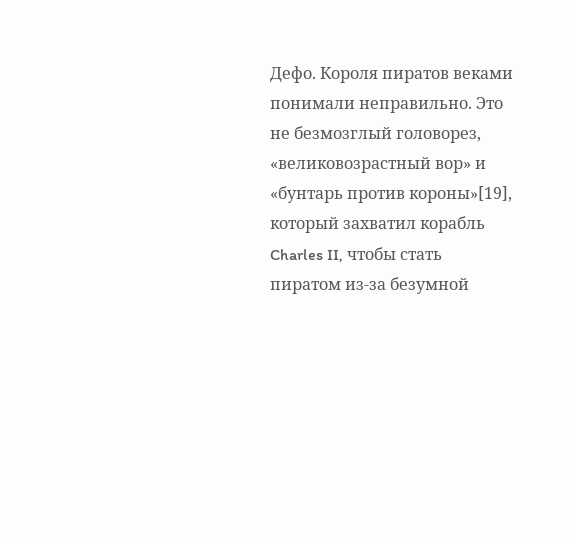Дефо. Короля пиратов веками понимали неправильно. Это не безмозглый головорез, «великовозрастный вор» и «бунтарь против короны»[19], который захватил корабль Charles II, чтобы стать пиратом из-за безумной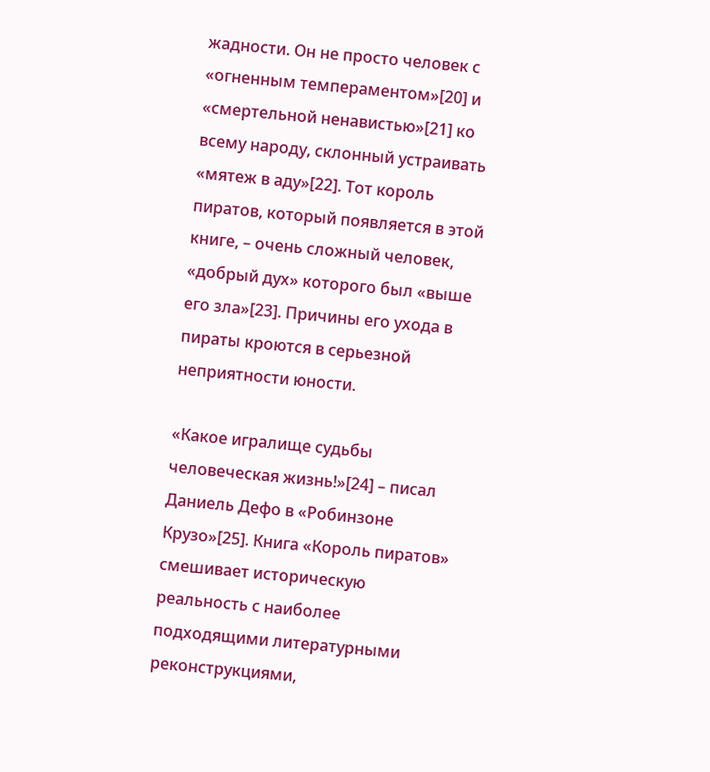жадности. Он не просто человек с «огненным темпераментом»[20] и «смертельной ненавистью»[21] ко всему народу, склонный устраивать «мятеж в аду»[22]. Тот король пиратов, который появляется в этой книге, – очень сложный человек, «добрый дух» которого был «выше его зла»[23]. Причины его ухода в пираты кроются в серьезной неприятности юности.

«Какое игралище судьбы человеческая жизнь!»[24] – писал Даниель Дефо в «Робинзоне Крузо»[25]. Книга «Король пиратов» смешивает историческую реальность с наиболее подходящими литературными реконструкциями,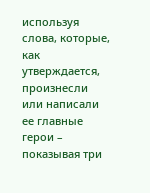используя слова, которые, как утверждается, произнесли или написали ее главные герои – показывая три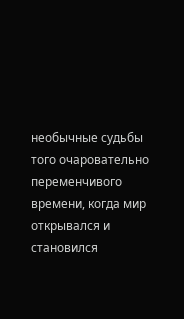необычные судьбы того очаровательно переменчивого времени, когда мир открывался и становился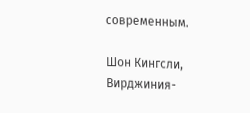современным.

Шон Кингсли, Вирджиния-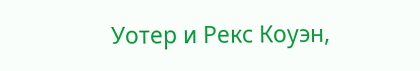Уотер и Рекс Коуэн,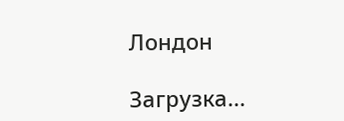Лондон

Загрузка...